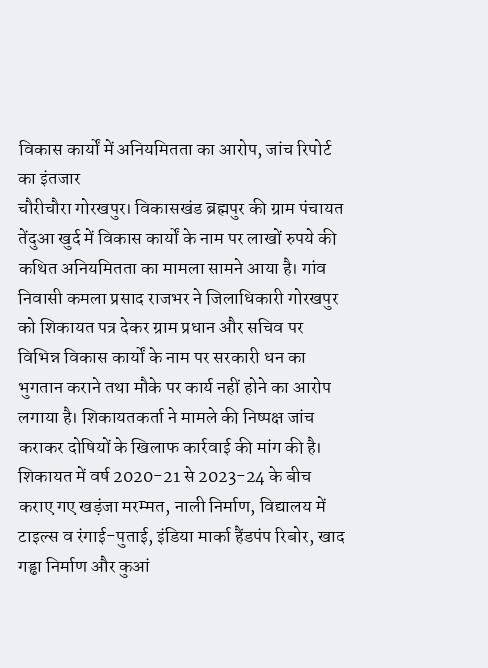विकास कार्यों में अनियमितता का आरोप, जांच रिपोर्ट का इंतजार
चौरीचौरा गोरखपुर। विकासखंड ब्रह्मपुर की ग्राम पंचायत तेंदुआ खुर्द में विकास कार्यों के नाम पर लाखों रुपये की कथित अनियमितता का मामला सामने आया है। गांव निवासी कमला प्रसाद राजभर ने जिलाधिकारी गोरखपुर को शिकायत पत्र देकर ग्राम प्रधान और सचिव पर विभिन्न विकास कार्यों के नाम पर सरकारी धन का भुगतान कराने तथा मौके पर कार्य नहीं होने का आरोप लगाया है। शिकायतकर्ता ने मामले की निष्पक्ष जांच कराकर दोषियों के खिलाफ कार्रवाई की मांग की है।
शिकायत में वर्ष 2020-21 से 2023-24 के बीच कराए गए खड़ंजा मरम्मत, नाली निर्माण, विद्यालय में टाइल्स व रंगाई-पुताई, इंडिया मार्का हैंडपंप रिबोर, खाद गड्ढा निर्माण और कुआं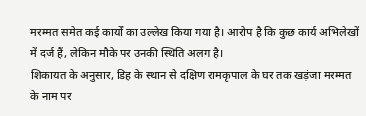मरम्मत समेत कई कार्यों का उल्लेख किया गया है। आरोप है कि कुछ कार्य अभिलेखों में दर्ज हैं, लेकिन मौके पर उनकी स्थिति अलग है।
शिकायत के अनुसार, डिह के स्थान से दक्षिण रामकृपाल के घर तक खड़ंजा मरम्मत के नाम पर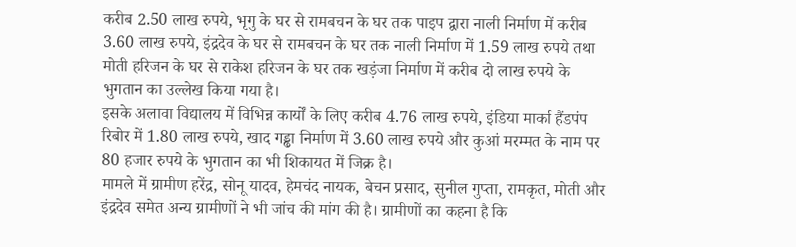करीब 2.50 लाख रुपये, भृगु के घर से रामबचन के घर तक पाइप द्वारा नाली निर्माण में करीब 3.60 लाख रुपये, इंद्रदेव के घर से रामबचन के घर तक नाली निर्माण में 1.59 लाख रुपये तथा मोती हरिजन के घर से राकेश हरिजन के घर तक खड़ंजा निर्माण में करीब दो लाख रुपये के भुगतान का उल्लेख किया गया है।
इसके अलावा विद्यालय में विभिन्न कार्यों के लिए करीब 4.76 लाख रुपये, इंडिया मार्का हैंडपंप रिबोर में 1.80 लाख रुपये, खाद गड्ढा निर्माण में 3.60 लाख रुपये और कुआं मरम्मत के नाम पर 80 हजार रुपये के भुगतान का भी शिकायत में जिक्र है।
मामले में ग्रामीण हरेंद्र, सोनू यादव, हेमचंद नायक, बेचन प्रसाद, सुनील गुप्ता, रामकृत, मोती और इंद्रदेव समेत अन्य ग्रामीणों ने भी जांच की मांग की है। ग्रामीणों का कहना है कि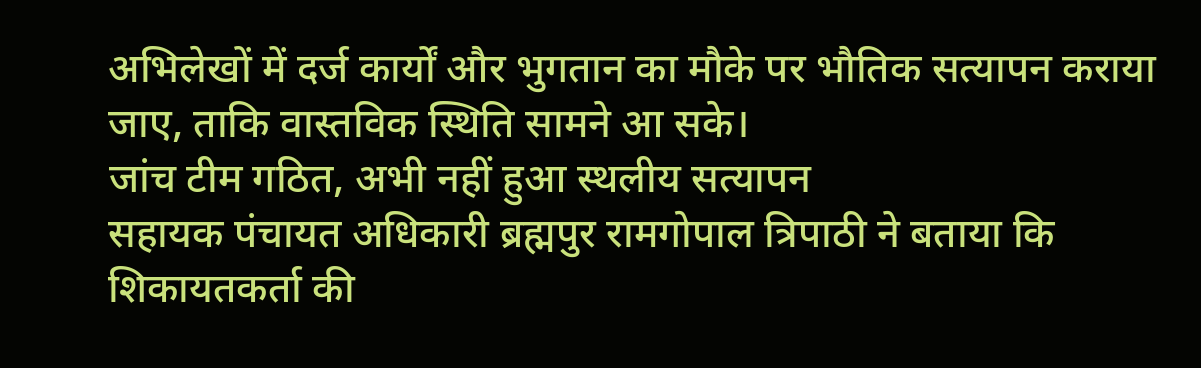अभिलेखों में दर्ज कार्यों और भुगतान का मौके पर भौतिक सत्यापन कराया जाए, ताकि वास्तविक स्थिति सामने आ सके।
जांच टीम गठित, अभी नहीं हुआ स्थलीय सत्यापन
सहायक पंचायत अधिकारी ब्रह्मपुर रामगोपाल त्रिपाठी ने बताया कि शिकायतकर्ता की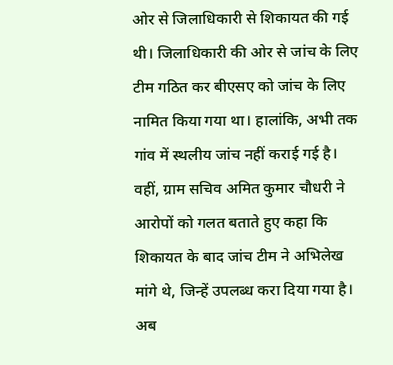ओर से जिलाधिकारी से शिकायत की गई थी। जिलाधिकारी की ओर से जांच के लिए टीम गठित कर बीएसए को जांच के लिए नामित किया गया था। हालांकि, अभी तक गांव में स्थलीय जांच नहीं कराई गई है।
वहीं, ग्राम सचिव अमित कुमार चौधरी ने आरोपों को गलत बताते हुए कहा कि शिकायत के बाद जांच टीम ने अभिलेख मांगे थे, जिन्हें उपलब्ध करा दिया गया है। अब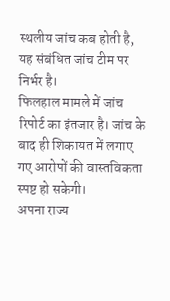स्थलीय जांच कब होती है, यह संबंधित जांच टीम पर निर्भर है।
फिलहाल मामले में जांच रिपोर्ट का इंतजार है। जांच के बाद ही शिकायत में लगाए गए आरोपों की वास्तविकता स्पष्ट हो सकेगी।
अपना राज्य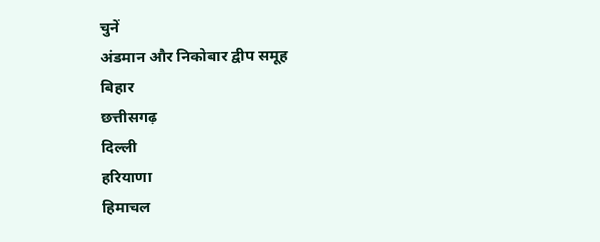चुनें
अंडमान और निकोबार द्वीप समूह
बिहार
छत्तीसगढ़
दिल्ली
हरियाणा
हिमाचल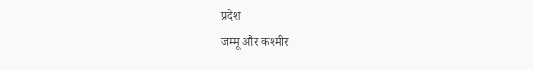प्रदेश
जम्मू और कश्मीर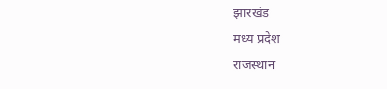झारखंड
मध्य प्रदेश
राजस्थान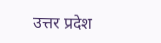उत्तर प्रदेश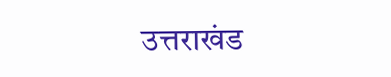उत्तराखंड